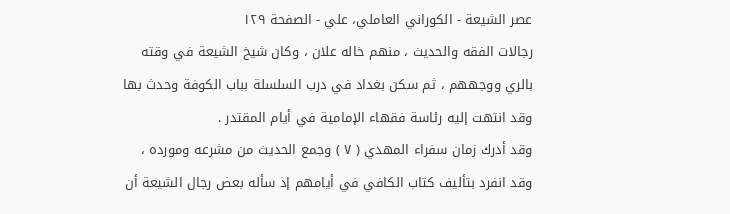عصر الشيعة - الكوراني العاملي، علي - الصفحة ١٢٩
رجالات الفقه والحديث ، منهم خاله علان ، وكان شيخ الشيعة في وقته بالري ووجههم ، ثم سكن بغداد في درب السلسلة بباب الكوفة وحدث بها وقد انتهت إليه رئاسة فقهاء الإمامية في أيام المقتدر .
وقد أدرك زمان سفراء المهدي ( ٧ ) وجمع الحديث من مشرعه ومورده ، وقد انفرد بتأليف كتاب الكافي في أيامهم إذ سأله بعض رجال الشيعة أن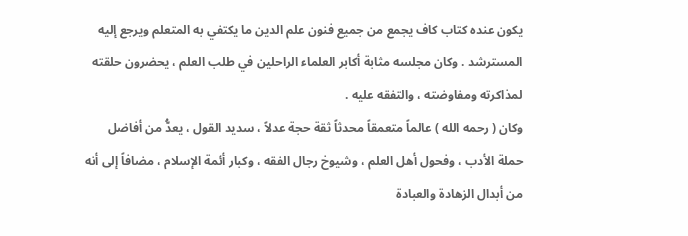يكون عنده كتاب كاف يجمع من جميع فنون علم الدين ما يكتفي به المتعلم ويرجع إليه المسترشد . وكان مجلسه مثابة أكابر العلماء الراحلين في طلب العلم ، يحضرون حلقته لمذاكرته ومفاوضته ، والتفقه عليه .
وكان ( رحمه الله ) عالماً متعمقاً محدثاً ثقة حجة عدلاً ، سديد القول ، يعدُّ من أفاضل حملة الأدب ، وفحول أهل العلم ، وشيوخ رجال الفقه ، وكبار أئمة الإسلام ، مضافاً إلى أنه من أبدال الزهادة والعبادة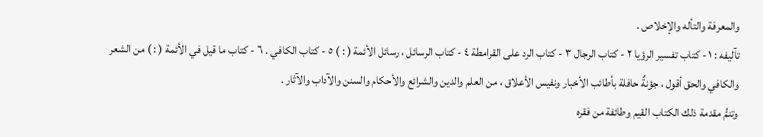والمعرفة والتأله والإخلاص .
تآليفه : ١ - كتاب تفسير الرؤيا ٢ - كتاب الرجال ٣ - كتاب الرد على القرامطة ٤ - كتاب الرسائل ، رسائل الأئمة ( : ) ٥ - كتاب الكافي . ٦ - كتاب ما قيل في الأئمة ( : ) من الشعر
والكافي والحق أقول ، جؤنةٌ حافلة بأطائب الأخبار ونفيس الأعلاق ، من العلم والدين والشرائع والأحكام والسنن والآداب والآثار .
وتنمُّ مقدمة ذلك الكتاب القيم وطائفة من فقره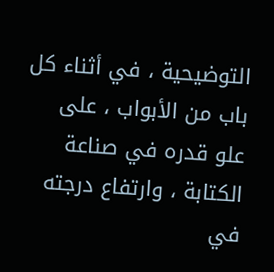التوضيحية ، في أثناء كل باب من الأبواب ، على علو قدره في صناعة الكتابة ، وارتفاع درجته في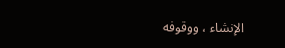الإنشاء ، ووقوفه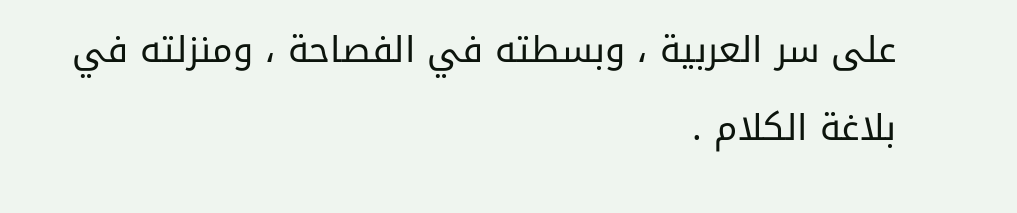على سر العربية ، وبسطته في الفصاحة ، ومنزلته في بلاغة الكلام .